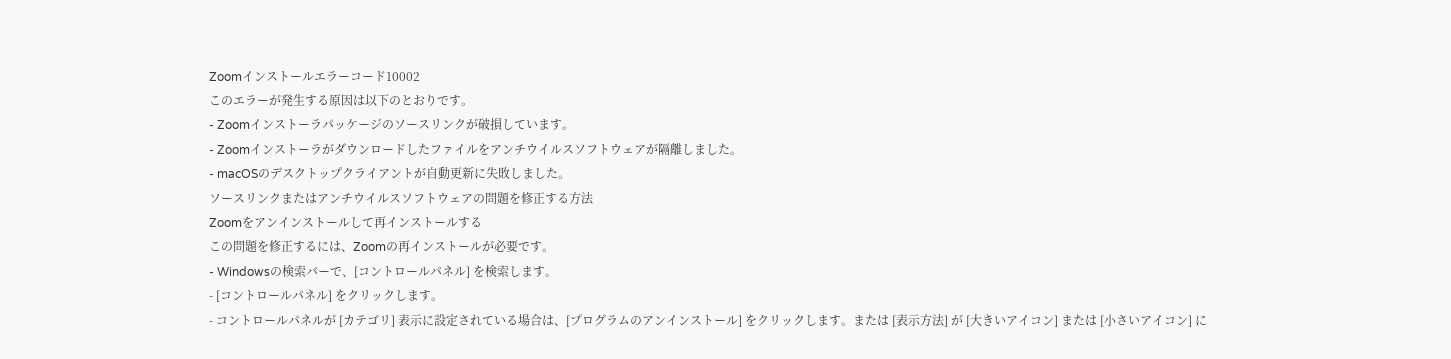Zoomインストールエラーコード10002
このエラーが発生する原因は以下のとおりです。
- Zoomインストーラパッケージのソースリンクが破損しています。
- Zoomインストーラがダウンロードしたファイルをアンチウイルスソフトウェアが隔離しました。
- macOSのデスクトップクライアントが自動更新に失敗しました。
ソースリンクまたはアンチウイルスソフトウェアの問題を修正する方法
Zoomをアンインストールして再インストールする
この問題を修正するには、Zoomの再インストールが必要です。
- Windowsの検索バーで、[コントロールパネル] を検索します。
- [コントロールパネル] をクリックします。
- コントロールパネルが [カテゴリ] 表示に設定されている場合は、[プログラムのアンインストール] をクリックします。または [表示方法] が [大きいアイコン] または [小さいアイコン] に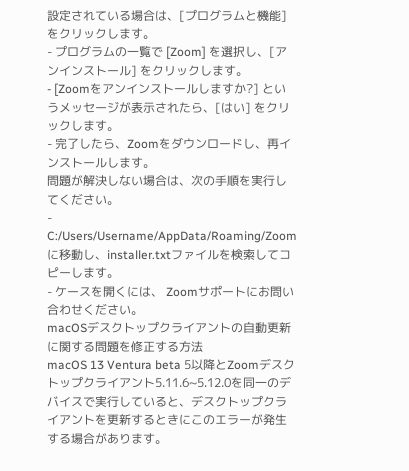設定されている場合は、[プログラムと機能] をクリックします。
- プログラムの一覧で [Zoom] を選択し、[アンインストール] をクリックします。
- [Zoomをアンインストールしますか?] というメッセージが表示されたら、[はい] をクリックします。
- 完了したら、Zoomをダウンロードし、再インストールします。
問題が解決しない場合は、次の手順を実行してください。
- C:/Users/Username/AppData/Roaming/Zoomに移動し、installer.txtファイルを検索してコピーします。
- ケースを開くには、 Zoomサポートにお問い合わせください。
macOSデスクトップクライアントの自動更新に関する問題を修正する方法
macOS 13 Ventura beta 5以降とZoomデスクトップクライアント5.11.6~5.12.0を同一のデバイスで実行していると、デスクトップクライアントを更新するときにこのエラーが発生する場合があります。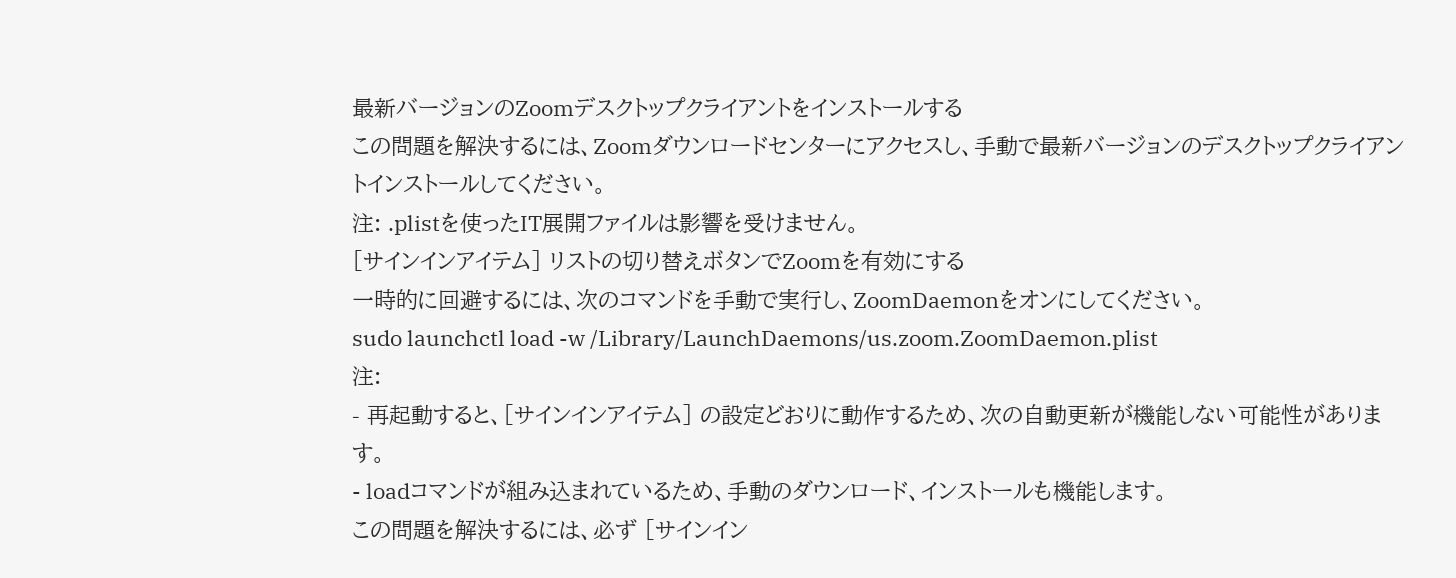最新バージョンのZoomデスクトップクライアントをインストールする
この問題を解決するには、Zoomダウンロードセンターにアクセスし、手動で最新バージョンのデスクトップクライアントインストールしてください。
注: .plistを使ったIT展開ファイルは影響を受けません。
[サインインアイテム] リストの切り替えボタンでZoomを有効にする
一時的に回避するには、次のコマンドを手動で実行し、ZoomDaemonをオンにしてください。
sudo launchctl load -w /Library/LaunchDaemons/us.zoom.ZoomDaemon.plist
注:
- 再起動すると、[サインインアイテム] の設定どおりに動作するため、次の自動更新が機能しない可能性があります。
- loadコマンドが組み込まれているため、手動のダウンロード、インストールも機能します。
この問題を解決するには、必ず [サインイン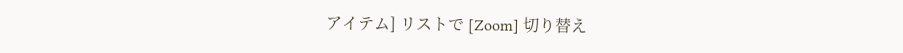アイテム] リストで [Zoom] 切り替え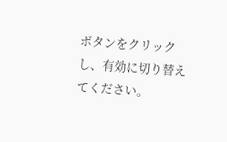ボタンをクリックし、有効に切り替えてください。